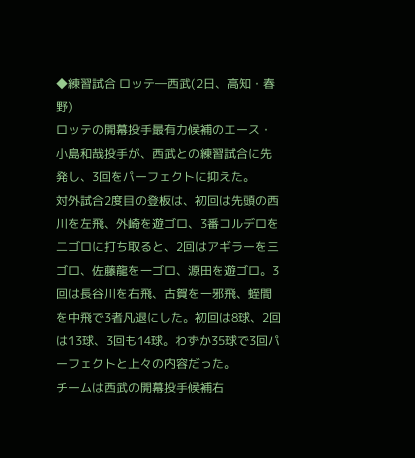◆練習試合 ロッテ―西武(2日、高知・春野)
ロッテの開幕投手最有力候補のエース・小島和哉投手が、西武との練習試合に先発し、3回をパーフェクトに抑えた。
対外試合2度目の登板は、初回は先頭の西川を左飛、外崎を遊ゴロ、3番コルデロを二ゴロに打ち取ると、2回はアギラーを三ゴロ、佐藤龍を一ゴロ、源田を遊ゴロ。3回は長谷川を右飛、古賀を一邪飛、蛭間を中飛で3者凡退にした。初回は8球、2回は13球、3回も14球。わずか35球で3回パーフェクトと上々の内容だった。
チームは西武の開幕投手候補右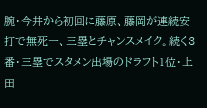腕・今井から初回に藤原、藤岡が連続安打で無死一、三塁とチャンスメイク。続く3番・三塁でスタメン出場のドラフト1位・上田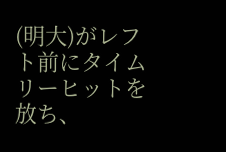(明大)がレフト前にタイムリーヒットを放ち、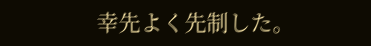幸先よく先制した。